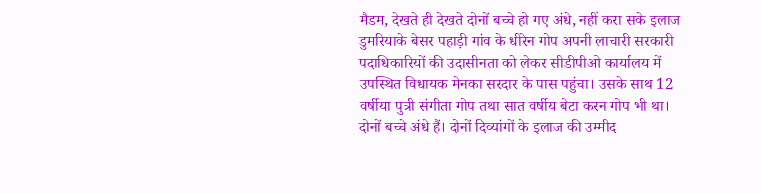मैडम, देखते ही देखते दोनों बच्चे हो गए अंधे, नहीं करा सके इलाज
डुमरियाके बेसर पहाड़ी गांव के धीरेन गोप अपनी लाचारी सरकारी पदाधिकारियों की उदासीनता को लेकर सीडीपीओ कार्यालय में उपस्थित विधायक मेनका सरदार के पास पहुंचा। उसके साथ 12 वर्षीया पुत्री संगीता गोप तथा सात वर्षीय बेटा करन गोप भी था। दोनों बच्चे अंधे हैं। दोनों दिव्यांगों के इलाज की उम्मीद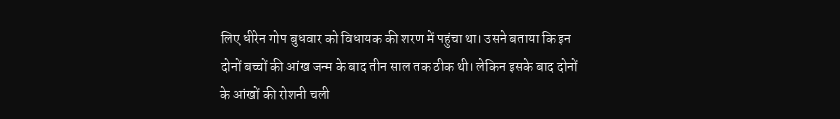लिए धीरेन गोप बुधवार को विधायक की शरण में पहुंचा था। उसने बताया कि इन दोनों बच्चों की आंख जन्म के बाद तीन साल तक ठीक थी। लेकिन इसके बाद दोनों के आंखों की रोशनी चली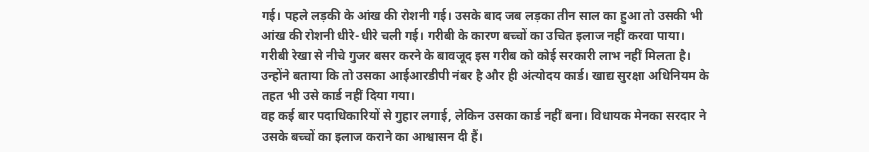गई। पहले लड़की के आंख की रोशनी गई। उसके बाद जब लड़का तीन साल का हुआ तो उसकी भी आंख की रोशनी धीरे-धीरे चली गई। गरीबी के कारण बच्चों का उचित इलाज नहीं करवा पाया। गरीबी रेखा से नीचे गुजर बसर करने के बावजूद इस गरीब को कोई सरकारी लाभ नहीं मिलता है। उन्होंने बताया कि तो उसका आईआरडीपी नंबर है और ही अंत्योदय कार्ड। खाद्य सुरक्षा अधिनियम के तहत भी उसे कार्ड नहीं दिया गया।
वह कई बार पदाधिकारियों से गुहार लगाई, लेकिन उसका कार्ड नहीं बना। विधायक मेनका सरदार ने उसके बच्चों का इलाज कराने का आश्वासन दी हैं।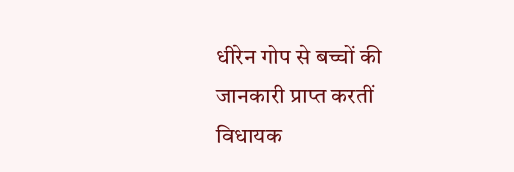धीरेन गोप से बच्चों की जानकारी प्राप्त करतीं विधायक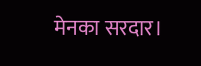मेनका सरदार।